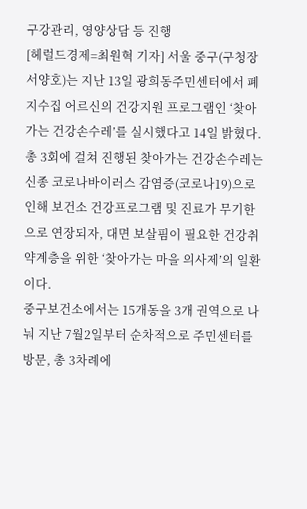구강관리, 영양상담 등 진행
[헤럴드경제=최원혁 기자] 서울 중구(구청장 서양호)는 지난 13일 광희동주민센터에서 폐지수집 어르신의 건강지원 프로그램인 ‘찾아가는 건강손수레’를 실시했다고 14일 밝혔다.
총 3회에 걸쳐 진행된 찾아가는 건강손수레는 신종 코로나바이러스 감염증(코로나19)으로 인해 보건소 건강프로그램 및 진료가 무기한으로 연장되자, 대면 보살핌이 필요한 건강취약계층을 위한 ‘찾아가는 마을 의사제’의 일환이다.
중구보건소에서는 15개동을 3개 권역으로 나눠 지난 7월2일부터 순차적으로 주민센터를 방문, 총 3차례에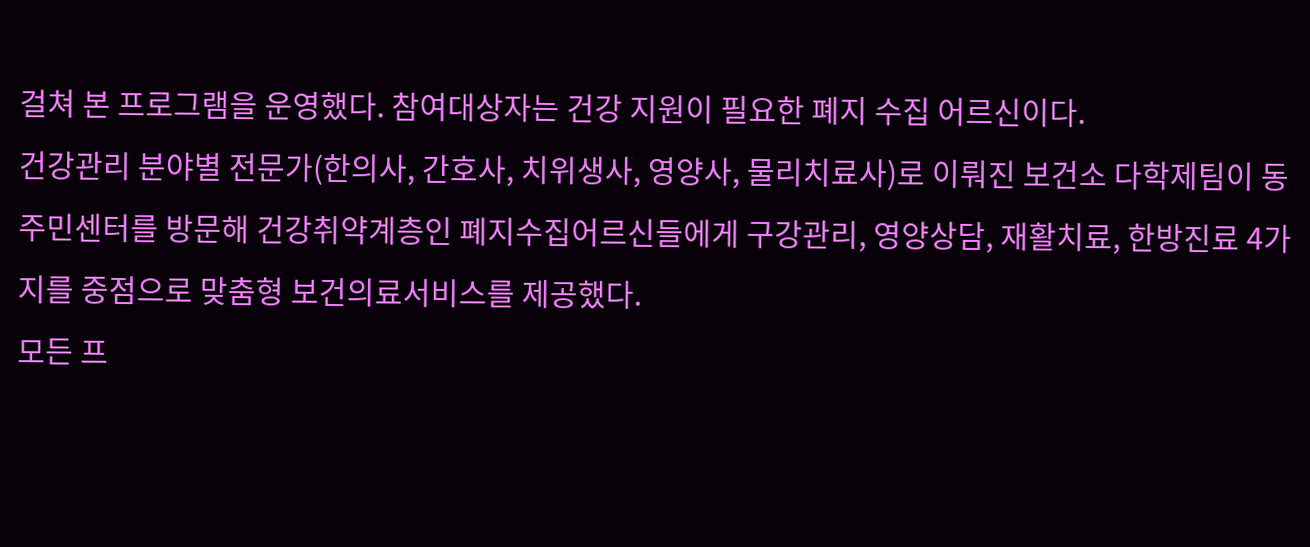걸쳐 본 프로그램을 운영했다. 참여대상자는 건강 지원이 필요한 폐지 수집 어르신이다.
건강관리 분야별 전문가(한의사, 간호사, 치위생사, 영양사, 물리치료사)로 이뤄진 보건소 다학제팀이 동주민센터를 방문해 건강취약계층인 폐지수집어르신들에게 구강관리, 영양상담, 재활치료, 한방진료 4가지를 중점으로 맞춤형 보건의료서비스를 제공했다.
모든 프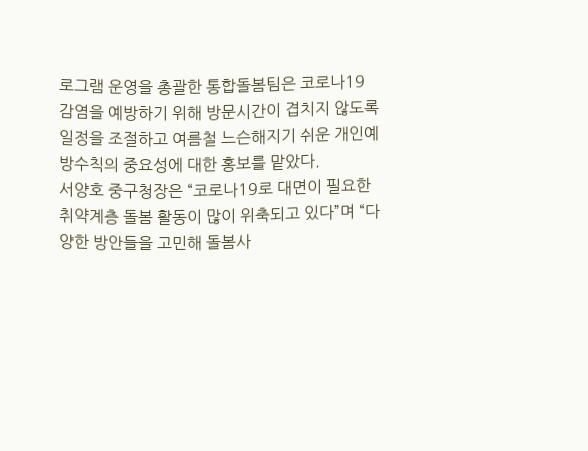로그램 운영을 총괄한 통합돌봄팀은 코로나19 감염을 예방하기 위해 방문시간이 겹치지 않도록 일정을 조절하고 여름철 느슨해지기 쉬운 개인예방수칙의 중요성에 대한 홍보를 맡았다.
서양호 중구청장은 “코로나19로 대면이 필요한 취약계층 돌봄 활동이 많이 위축되고 있다”며 “다양한 방안들을 고민해 돌봄사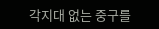각지대 없는 중구를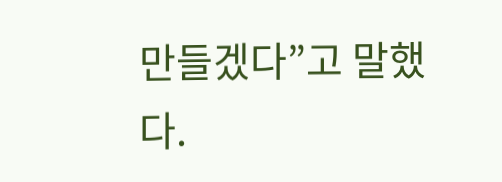만들겠다”고 말했다.